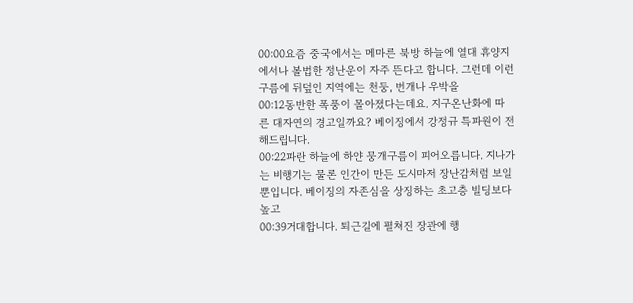00:00요즘 중국에서는 메마른 북방 하늘에 열대 휴양지에서나 볼법한 정난운이 자주 뜬다고 합니다. 그런데 이런 구름에 뒤덮인 지역에는 천둥, 번개나 우박을
00:12동반한 폭풍이 몰아졌다는데요. 지구온난화에 따른 대자연의 경고일까요? 베이징에서 강정규 특파원이 전해드립니다.
00:22파란 하늘에 하얀 뭉개구름이 피어오릅니다. 지나가는 비행기는 물론 인간이 만든 도시마저 장난감처럼 보일 뿐입니다. 베이징의 자존심을 상징하는 초고층 빌딩보다 높고
00:39거대합니다. 퇴근길에 펼쳐진 장관에 행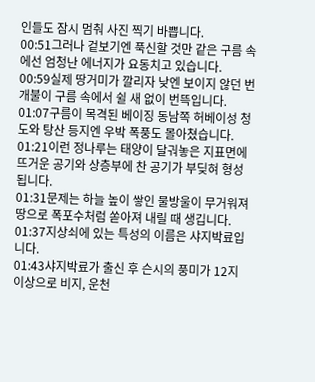인들도 잠시 멈춰 사진 찍기 바쁩니다.
00:51그러나 겉보기엔 푹신할 것만 같은 구름 속에선 엄청난 에너지가 요동치고 있습니다.
00:59실제 땅거미가 깔리자 낮엔 보이지 않던 번개불이 구름 속에서 쉴 새 없이 번뜩입니다.
01:07구름이 목격된 베이징 동남쪽 허베이성 청도와 탕산 등지엔 우박 폭풍도 몰아쳤습니다.
01:21이런 정나루는 태양이 달궈놓은 지표면에 뜨거운 공기와 상층부에 찬 공기가 부딪혀 형성됩니다.
01:31문제는 하늘 높이 쌓인 물방울이 무거워져 땅으로 폭포수처럼 쏟아져 내릴 때 생깁니다.
01:37지상쇠에 있는 특성의 이름은 샤지박료입니다.
01:43샤지박료가 출신 후 슨시의 풍미가 12지 이상으로 비지, 운천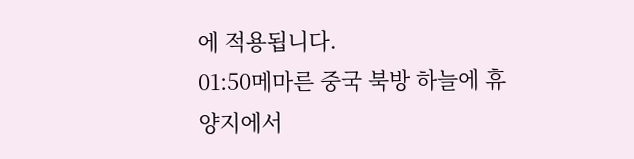에 적용됩니다.
01:50메마른 중국 북방 하늘에 휴양지에서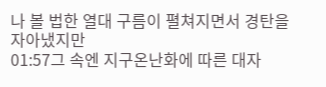나 볼 법한 열대 구름이 펼쳐지면서 경탄을 자아냈지만
01:57그 속엔 지구온난화에 따른 대자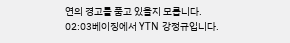연의 경고를 품고 있을지 모릅니다.
02:03베이징에서 YTN 강정규입니다.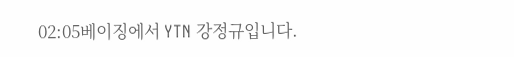02:05베이징에서 YTN 강정규입니다.